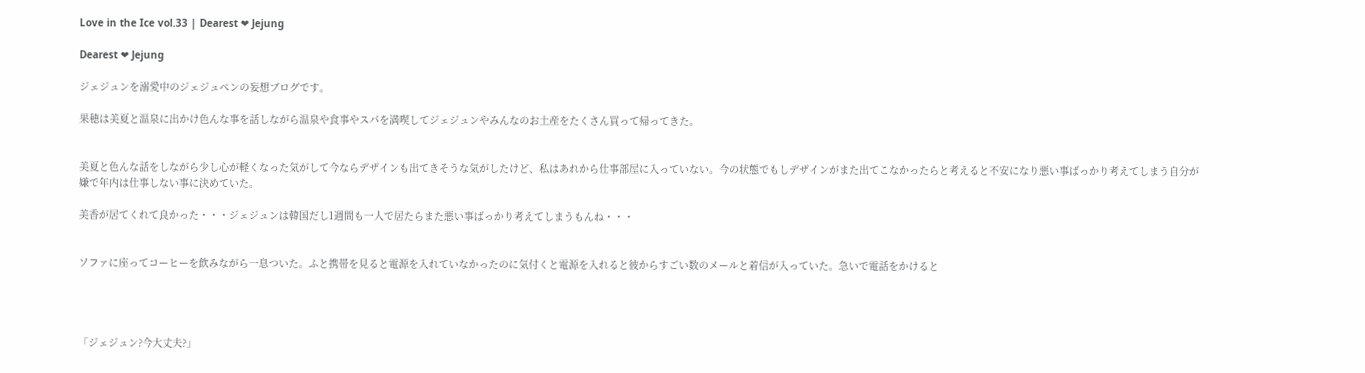Love in the Ice vol.33 | Dearest ❤ Jejung

Dearest ❤ Jejung

ジェジュンを溺愛中のジェジュペンの妄想ブログです。

果穂は美夏と温泉に出かけ色んな事を話しながら温泉や食事やスパを満喫してジェジュンやみんなのお土産をたくさん買って帰ってきた。


美夏と色んな話をしながら少し心が軽くなった気がして今ならデザインも出てきそうな気がしたけど、私はあれから仕事部屋に入っていない。今の状態でもしデザインがまた出てこなかったらと考えると不安になり悪い事ばっかり考えてしまう自分が嫌で年内は仕事しない事に決めていた。

美香が居てくれて良かった・・・ジェジュンは韓国だし1週間も一人で居たらまた悪い事ばっかり考えてしまうもんね・・・


ソファに座ってコーヒーを飲みながら一息ついた。ふと携帯を見ると電源を入れていなかったのに気付くと電源を入れると彼からすごい数のメールと着信が入っていた。急いで電話をかけると




「ジェジュン?今大丈夫?」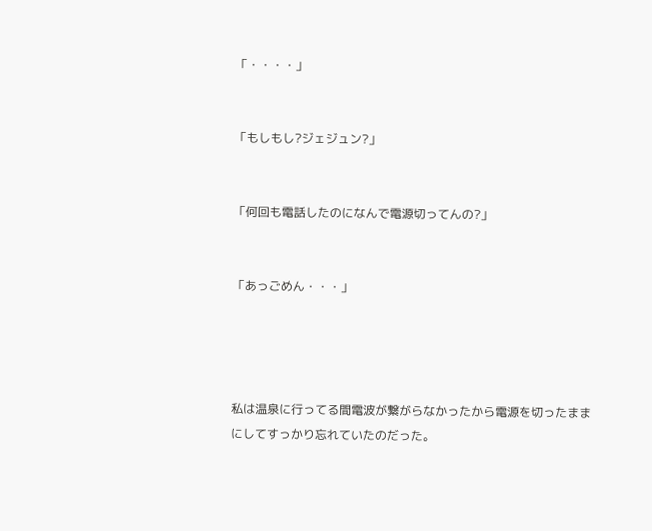「・・・・」


「もしもし?ジェジュン?」


「何回も電話したのになんで電源切ってんの?」


「あっごめん・・・」




私は温泉に行ってる間電波が繋がらなかったから電源を切ったままにしてすっかり忘れていたのだった。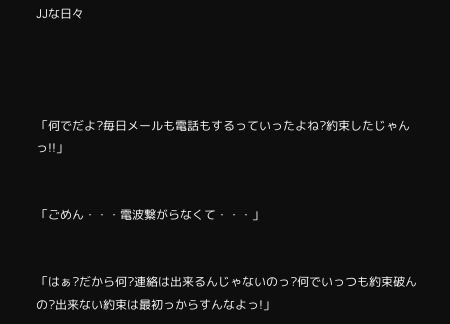JJな日々




「何でだよ?毎日メールも電話もするっていったよね?約束したじゃんっ!!」


「ごめん・・・電波繋がらなくて・・・」


「はぁ?だから何?連絡は出来るんじゃないのっ?何でいっつも約束破んの?出来ない約束は最初っからすんなよっ!」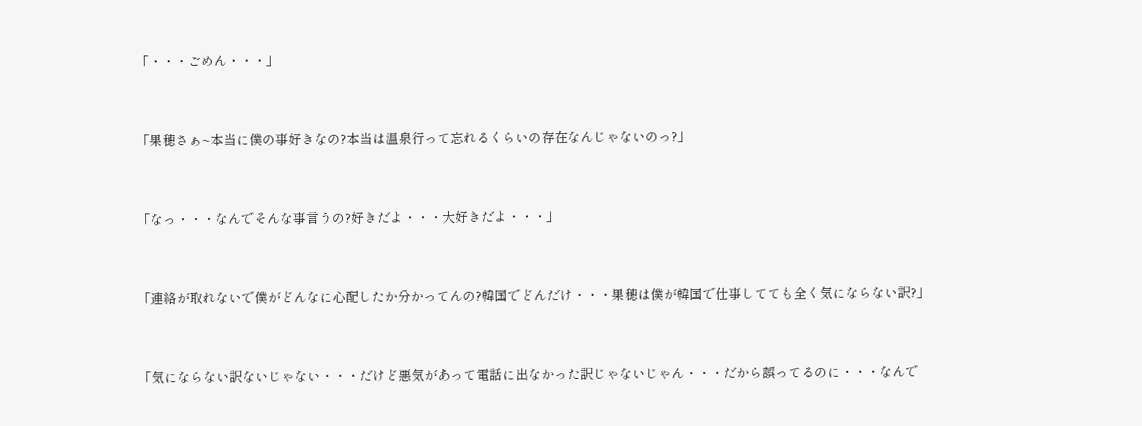「・・・ごめん・・・」


「果穂さぁ~本当に僕の事好きなの?本当は温泉行って忘れるくらいの存在なんじゃないのっ?」


「なっ・・・なんでそんな事言うの?好きだよ・・・大好きだよ・・・」


「連絡が取れないで僕がどんなに心配したか分かってんの?韓国でどんだけ・・・果穂は僕が韓国で仕事してても全く気にならない訳?」


「気にならない訳ないじゃない・・・だけど悪気があって電話に出なかった訳じゃないじゃん・・・だから誤ってるのに・・・なんで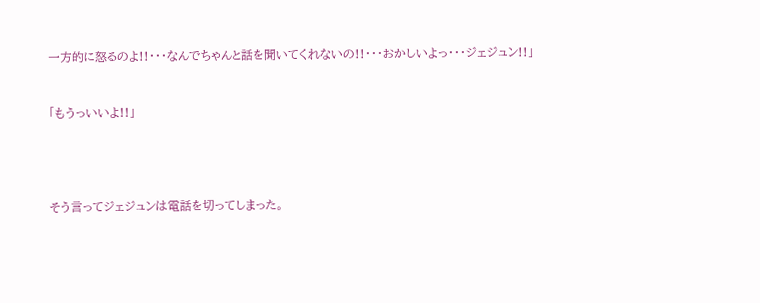一方的に怒るのよ!!・・・なんでちゃんと話を聞いてくれないの!!・・・おかしいよっ・・・ジェジュン!!」


「もうっいいよ!!」




そう言ってジェジュンは電話を切ってしまった。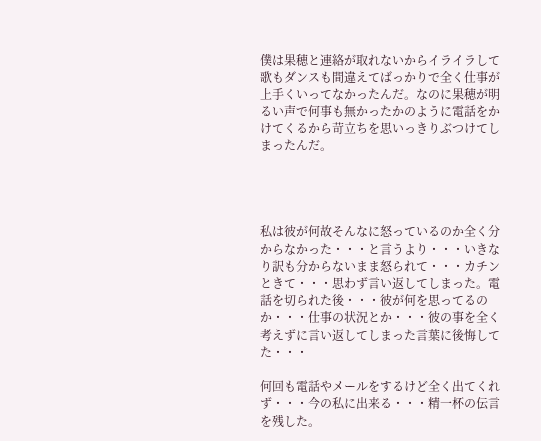僕は果穂と連絡が取れないからイライラして歌もダンスも間違えてばっかりで全く仕事が上手くいってなかったんだ。なのに果穂が明るい声で何事も無かったかのように電話をかけてくるから苛立ちを思いっきりぶつけてしまったんだ。




私は彼が何故そんなに怒っているのか全く分からなかった・・・と言うより・・・いきなり訳も分からないまま怒られて・・・カチンときて・・・思わず言い返してしまった。電話を切られた後・・・彼が何を思ってるのか・・・仕事の状況とか・・・彼の事を全く考えずに言い返してしまった言葉に後悔してた・・・

何回も電話やメールをするけど全く出てくれず・・・今の私に出来る・・・精一杯の伝言を残した。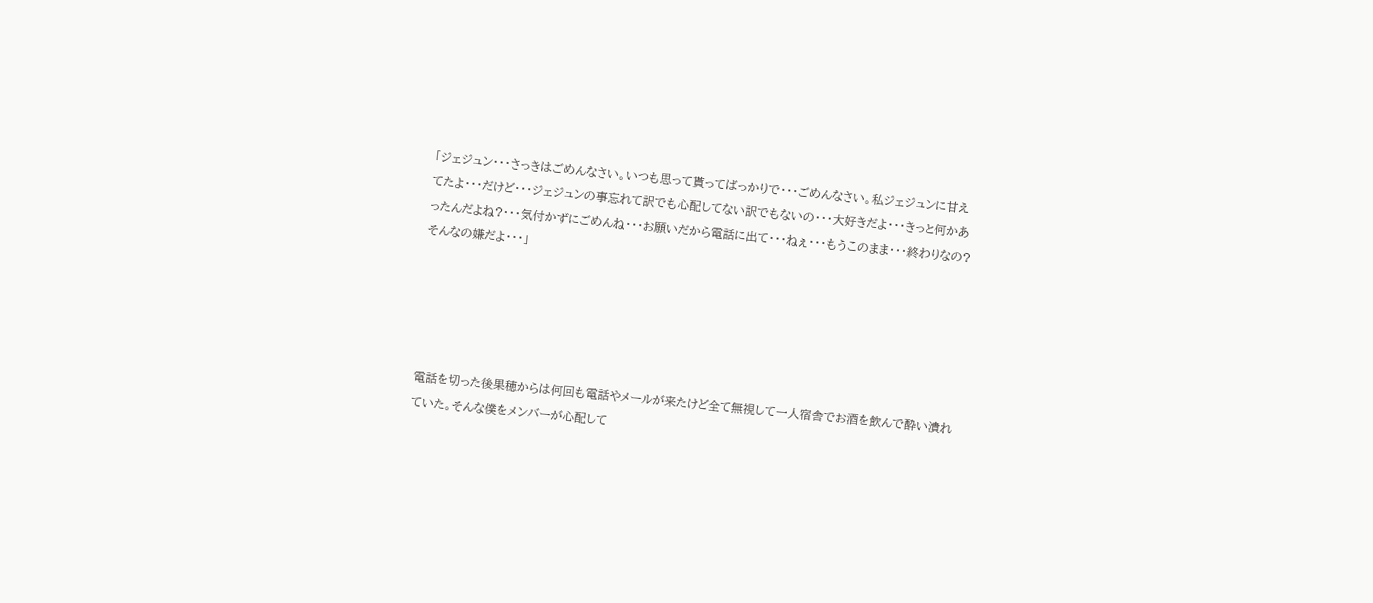「ジェジュン・・・さっきはごめんなさい。いつも思って貰ってばっかりで・・・ごめんなさい。私ジェジュンに甘えてたよ・・・だけど・・・ジェジュンの事忘れて訳でも心配してない訳でもないの・・・大好きだよ・・・きっと何かあったんだよね?・・・気付かずにごめんね・・・お願いだから電話に出て・・・ねぇ・・・もうこのまま・・・終わりなの?そんなの嫌だよ・・・」





電話を切った後果穂からは何回も電話やメールが来たけど全て無視して一人宿舎でお酒を飲んで酔い潰れていた。そんな僕をメンバーが心配して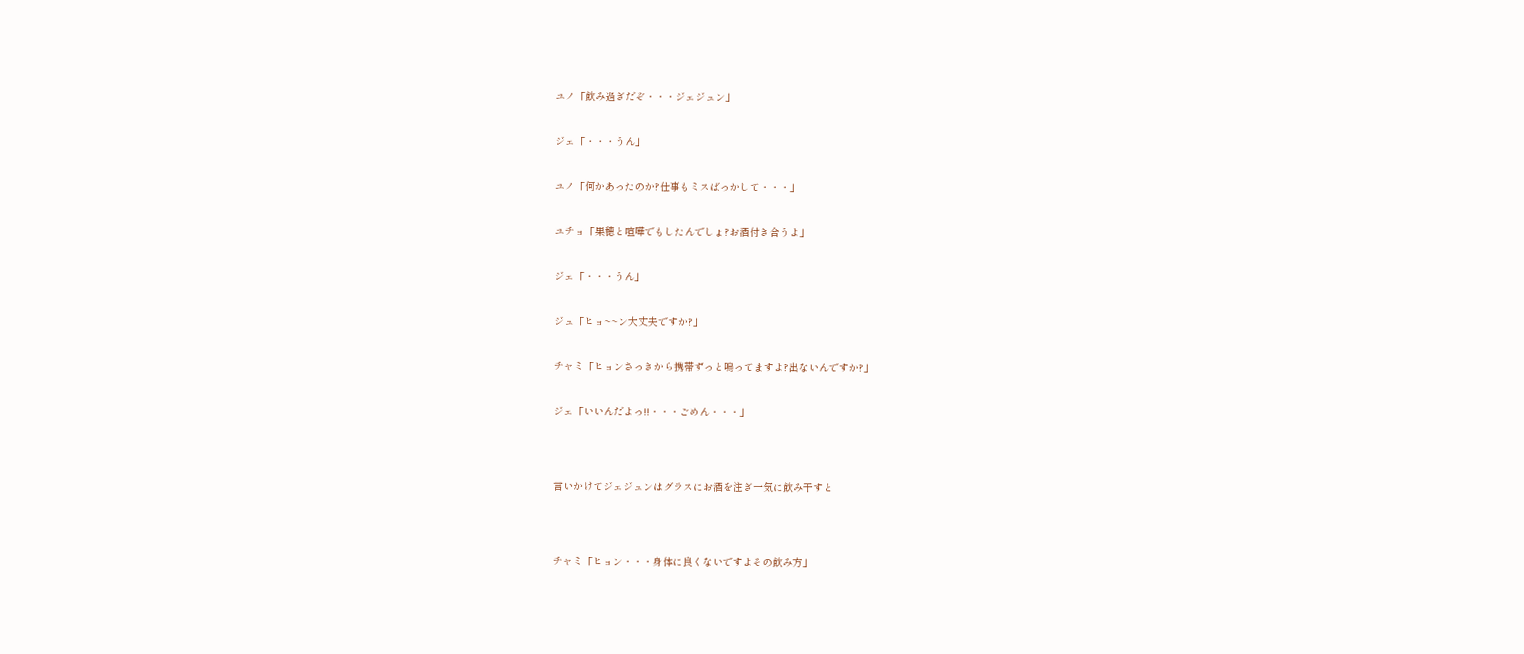ユノ「飲み過ぎだぞ・・・ジェジュン」


ジェ「・・・うん」


ユノ「何かあったのか?仕事もミスばっかして・・・」


ユチョ「果穂と喧嘩でもしたんでしょ?お酒付き合うよ」


ジェ「・・・うん」


ジュ「ヒョ~~ン大丈夫ですか?」


チャミ「ヒョンさっきから携帯ずっと鳴ってますよ?出ないんですか?」


ジェ「いいんだよっ!!・・・ごめん・・・」




言いかけてジェジュンはグラスにお酒を注ぎ一気に飲み干すと




チャミ「ヒョン・・・身体に良くないですよその飲み方」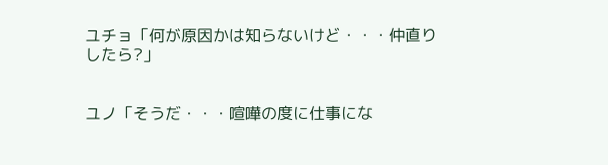ユチョ「何が原因かは知らないけど・・・仲直りしたら?」


ユノ「そうだ・・・喧嘩の度に仕事にな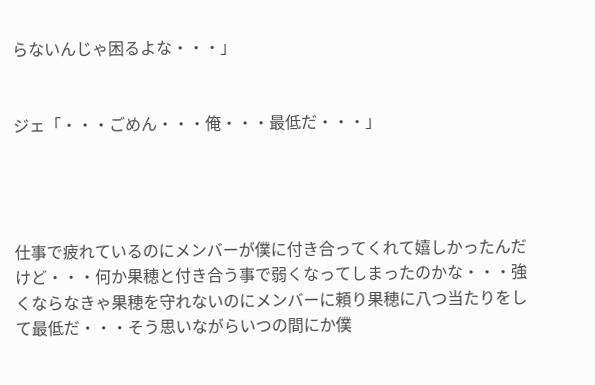らないんじゃ困るよな・・・」


ジェ「・・・ごめん・・・俺・・・最低だ・・・」




仕事で疲れているのにメンバーが僕に付き合ってくれて嬉しかったんだけど・・・何か果穂と付き合う事で弱くなってしまったのかな・・・強くならなきゃ果穂を守れないのにメンバーに頼り果穂に八つ当たりをして最低だ・・・そう思いながらいつの間にか僕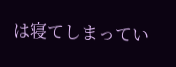は寝てしまってい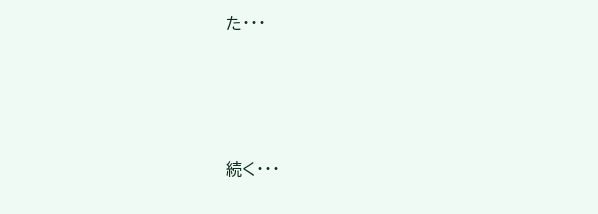た・・・





続く・・・